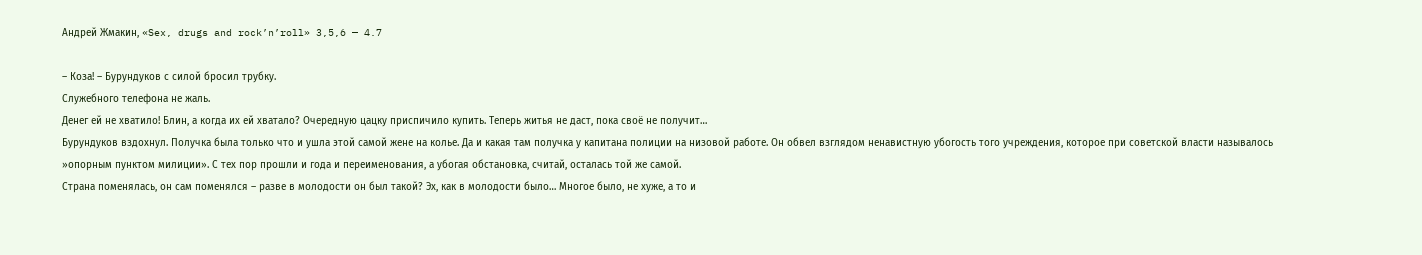Андрей Жмакин, «Sex, drugs and rock’n’roll» 3,5,6 — 4.7

– Коза! – Бурундуков с силой бросил трубку.
Служебного телефона не жаль.
Денег ей не хватило! Блин, а когда их ей хватало? Очередную цацку приспичило купить. Теперь житья не даст, пока своё не получит…
Бурундуков вздохнул. Получка была только что и ушла этой самой жене на колье. Да и какая там получка у капитана полиции на низовой работе. Он обвел взглядом ненавистную убогость того учреждения, которое при советской власти называлось »опорным пунктом милиции». С тех пор прошли и года и переименования, а убогая обстановка, считай, осталась той же самой.
Страна поменялась, он сам поменялся – разве в молодости он был такой? Эх, как в молодости было… Многое было, не хуже, а то и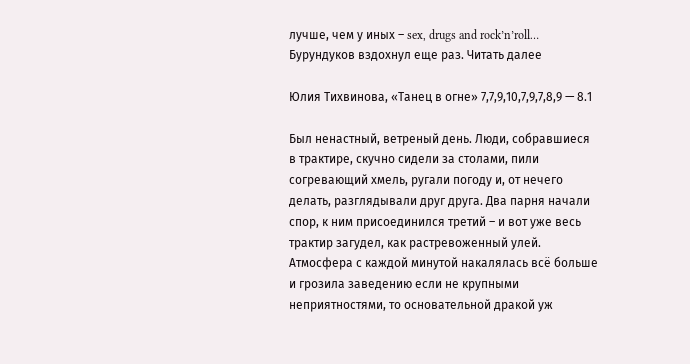лучше, чем у иных – sex, drugs and rock’n’roll…
Бурундуков вздохнул еще раз. Читать далее

Юлия Тихвинова, «Танец в огне» 7,7,9,10,7,9,7,8,9 — 8.1

Был ненастный, ветреный день. Люди, собравшиеся в трактире, скучно сидели за столами, пили согревающий хмель, ругали погоду и, от нечего делать, разглядывали друг друга. Два парня начали спор, к ним присоединился третий – и вот уже весь трактир загудел, как растревоженный улей. Атмосфера с каждой минутой накалялась всё больше и грозила заведению если не крупными неприятностями, то основательной дракой уж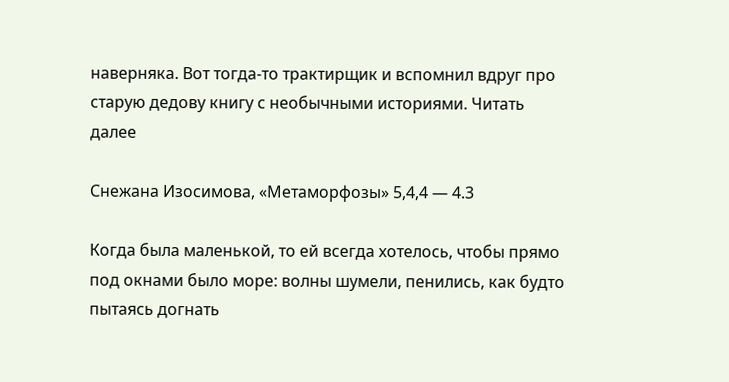наверняка. Вот тогда-то трактирщик и вспомнил вдруг про старую дедову книгу с необычными историями. Читать далее

Снежана Изосимова, «Метаморфозы» 5,4,4 — 4.3

Когда была маленькой, то ей всегда хотелось, чтобы прямо под окнами было море: волны шумели, пенились, как будто пытаясь догнать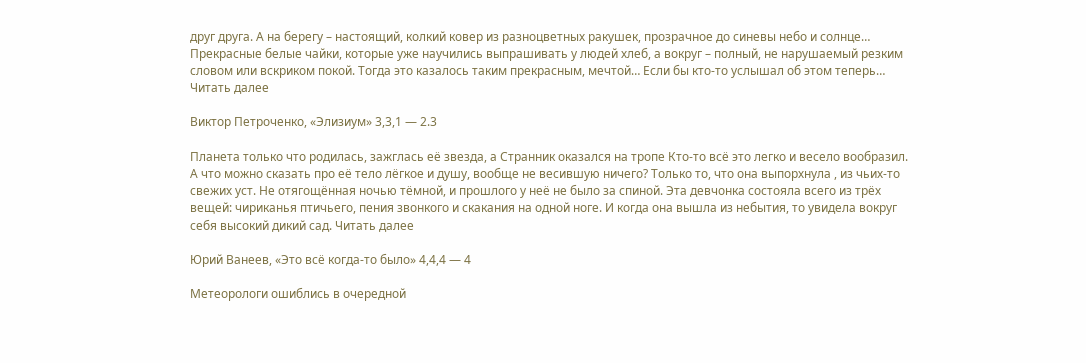друг друга. А на берегу – настоящий, колкий ковер из разноцветных ракушек, прозрачное до синевы небо и солнце… Прекрасные белые чайки, которые уже научились выпрашивать у людей хлеб, а вокруг – полный, не нарушаемый резким словом или вскриком покой. Тогда это казалось таким прекрасным, мечтой… Если бы кто-то услышал об этом теперь… Читать далее

Виктор Петроченко, «Элизиум» 3,3,1 — 2.3

Планета только что родилась, зажглась её звезда, а Странник оказался на тропе Кто-то всё это легко и весело вообразил.
А что можно сказать про её тело лёгкое и душу, вообще не весившую ничего? Только то, что она выпорхнула , из чьих-то свежих уст. Не отягощённая ночью тёмной, и прошлого у неё не было за спиной. Эта девчонка состояла всего из трёх вещей: чириканья птичьего, пения звонкого и скакания на одной ноге. И когда она вышла из небытия, то увидела вокруг себя высокий дикий сад. Читать далее

Юрий Ванеев, «Это всё когда-то было» 4,4,4 — 4

Метеорологи ошиблись в очередной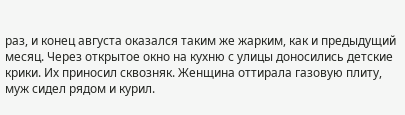раз, и конец августа оказался таким же жарким, как и предыдущий месяц. Через открытое окно на кухню с улицы доносились детские крики. Их приносил сквозняк. Женщина оттирала газовую плиту, муж сидел рядом и курил.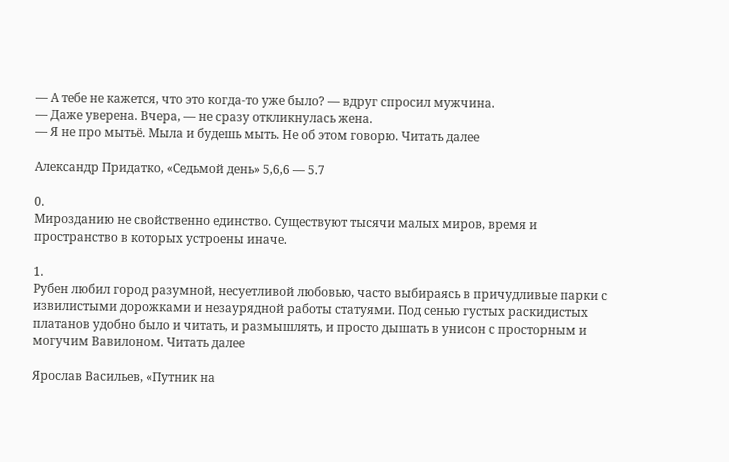— А тебе не кажется, что это когда-то уже было? — вдруг спросил мужчина.
— Даже уверена. Вчера, — не сразу откликнулась жена.
— Я не про мытьё. Мыла и будешь мыть. Не об этом говорю. Читать далее

Александр Придатко, «Седьмой день» 5,6,6 — 5.7

0.
Мирозданию не свойственно единство. Существуют тысячи малых миров, время и пространство в которых устроены иначе.

1.
Рубен любил город разумной, несуетливой любовью, часто выбираясь в причудливые парки с извилистыми дорожками и незаурядной работы статуями. Под сенью густых раскидистых платанов удобно было и читать, и размышлять, и просто дышать в унисон с просторным и могучим Вавилоном. Читать далее

Ярослав Васильев, «Путник на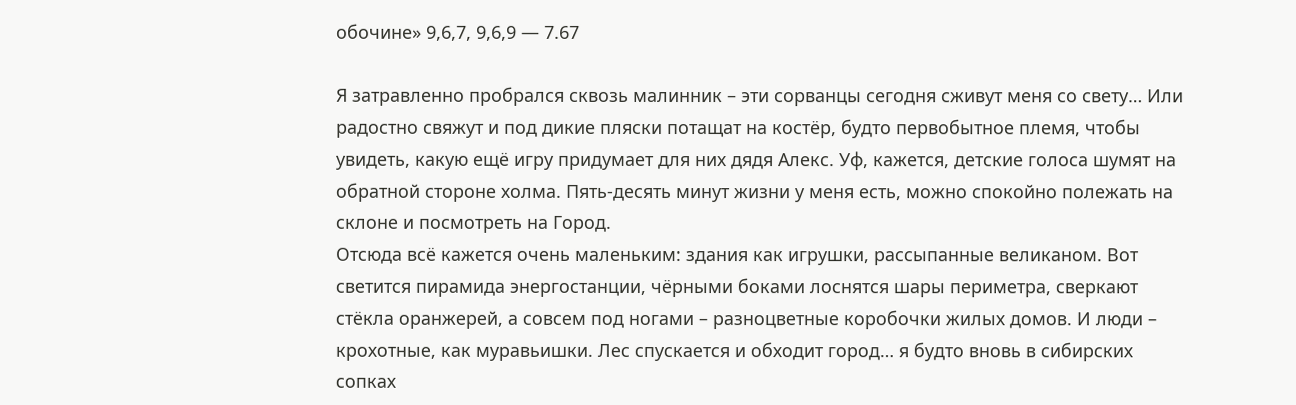обочине» 9,6,7, 9,6,9 — 7.67

Я затравленно пробрался сквозь малинник – эти сорванцы сегодня сживут меня со свету… Или радостно свяжут и под дикие пляски потащат на костёр, будто первобытное племя, чтобы увидеть, какую ещё игру придумает для них дядя Алекс. Уф, кажется, детские голоса шумят на обратной стороне холма. Пять-десять минут жизни у меня есть, можно спокойно полежать на склоне и посмотреть на Город.
Отсюда всё кажется очень маленьким: здания как игрушки, рассыпанные великаном. Вот светится пирамида энергостанции, чёрными боками лоснятся шары периметра, сверкают стёкла оранжерей, а совсем под ногами – разноцветные коробочки жилых домов. И люди – крохотные, как муравьишки. Лес спускается и обходит город… я будто вновь в сибирских сопках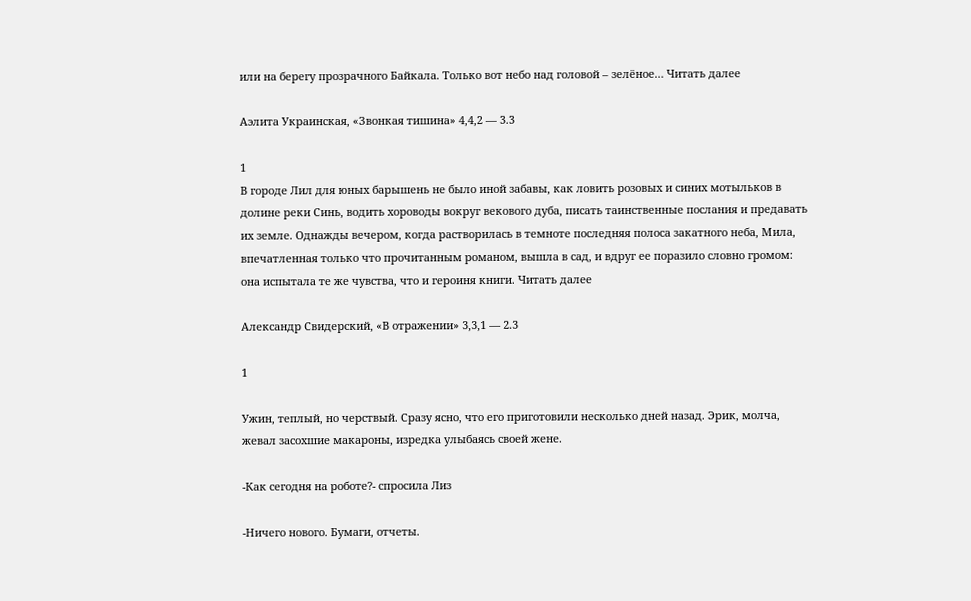или на берегу прозрачного Байкала. Только вот небо над головой – зелёное… Читать далее

Аэлита Украинская, «Звонкая тишина» 4,4,2 — 3.3

1
В городе Лил для юных барышень не было иной забавы, как ловить розовых и синих мотыльков в долине реки Синь, водить хороводы вокруг векового дуба, писать таинственные послания и предавать их земле. Однажды вечером, когда растворилась в темноте последняя полоса закатного неба, Мила, впечатленная только что прочитанным романом, вышла в сад, и вдруг ее поразило словно громом: она испытала те же чувства, что и героиня книги. Читать далее

Александр Свидерский, «В отражении» 3,3,1 — 2.3

1

Ужин, теплый, но черствый. Сразу ясно, что его приготовили несколько дней назад. Эрик, молча, жевал засохшие макароны, изредка улыбаясь своей жене.

-Как сегодня на роботе?- спросила Лиз

-Ничего нового. Бумаги, отчеты.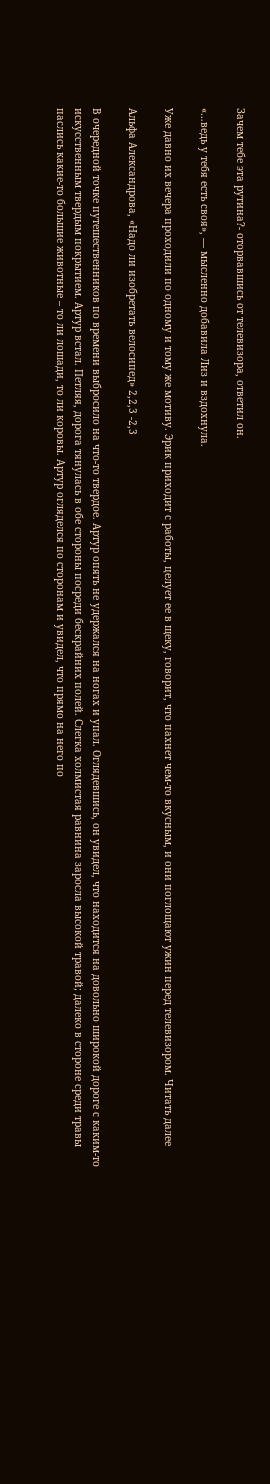Зачем тебе эта рутина?- оторвавшись от телевизора, ответил он.

«…ведь у тебя есть своя», — мысленно добавила Лиз и вздохнула.

Уже давно их вечера проходили по одному и тому же мотиву. Эрик приходит с работы, целует ее в щеку, говорит, что пахнет чем-то вкусным, и они поглощают ужин перед телевизором. Читать далее

Альфа Александрова, «Надо ли изобретать велосипед» 2,2,3 -2,3

В очередной точке путешественников по времени выбросило на что-то твердое. Артур опять не удержался на ногах и упал. Оглядевшись, он увидел, что находится на довольно широкой дороге с каким-то искусственным твердым покрытием. Артур встал. Петляя, дорога тянулась в обе стороны посреди бескрайних полей. Слегка холмистая равнина заросла высокой травой; далеко в стороне среди травы паслись какие-то большие животные – то ли лошади, то ли коровы. Артур огляделся по сторонам и увидел, что прямо на него по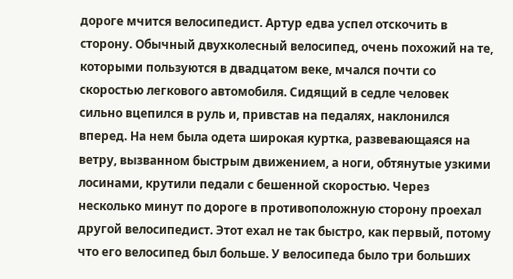дороге мчится велосипедист. Артур едва успел отскочить в сторону. Обычный двухколесный велосипед, очень похожий на те, которыми пользуются в двадцатом веке, мчался почти со скоростью легкового автомобиля. Сидящий в седле человек сильно вцепился в руль и, привстав на педалях, наклонился вперед. На нем была одета широкая куртка, развевающаяся на ветру, вызванном быстрым движением, а ноги, обтянутые узкими лосинами, крутили педали с бешенной скоростью. Через несколько минут по дороге в противоположную сторону проехал другой велосипедист. Этот ехал не так быстро, как первый, потому что его велосипед был больше. У велосипеда было три больших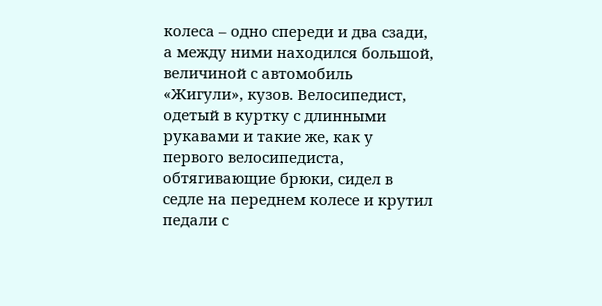колеса – одно спереди и два сзади, а между ними находился большой, величиной с автомобиль «Жигули», кузов. Велосипедист, одетый в куртку с длинными рукавами и такие же, как у первого велосипедиста, обтягивающие брюки, сидел в седле на переднем колесе и крутил педали с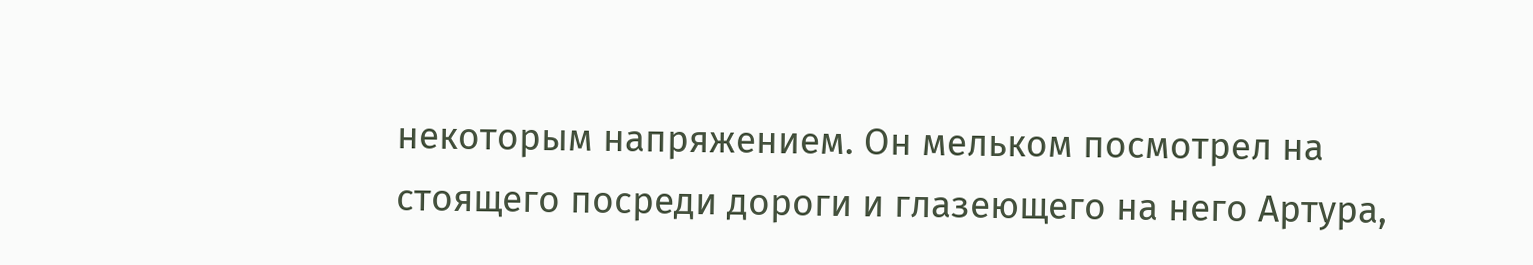некоторым напряжением. Он мельком посмотрел на стоящего посреди дороги и глазеющего на него Артура,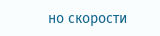но скорости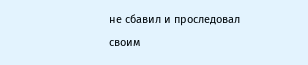не сбавил и проследовал своим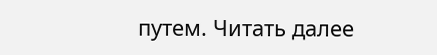путем. Читать далее